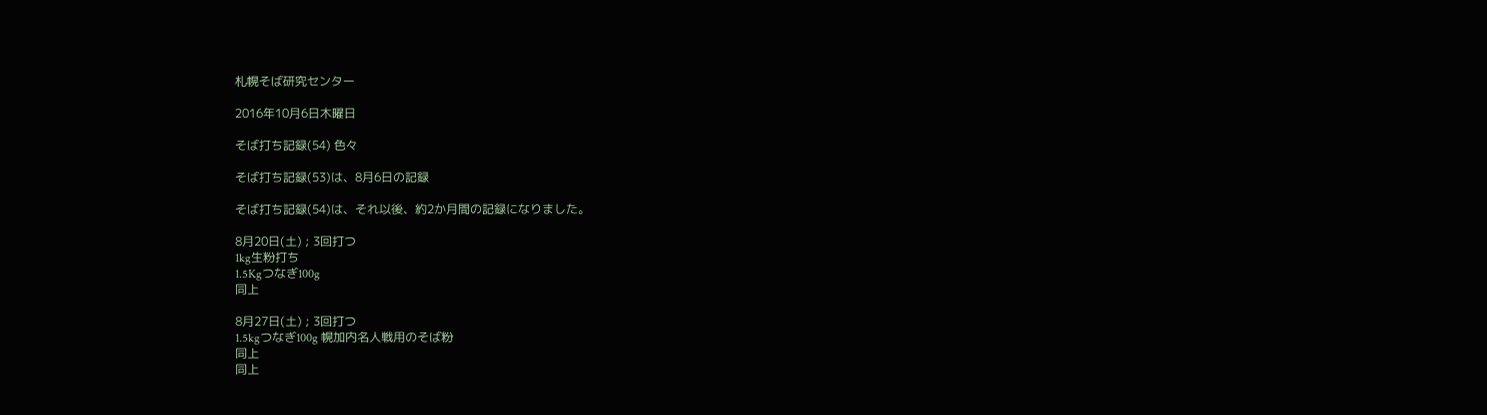札幌そば研究センター

2016年10月6日木曜日

そば打ち記録(54) 色々

そば打ち記録(53)は、8月6日の記録

そば打ち記録(54)は、それ以後、約2か月間の記録になりました。

8月20日(土) ; 3回打つ
1kg生粉打ち
1.5Kgつなぎ100g
同上

8月27日(土) ; 3回打つ
1.5kgつなぎ100g 幌加内名人戦用のそば粉
同上
同上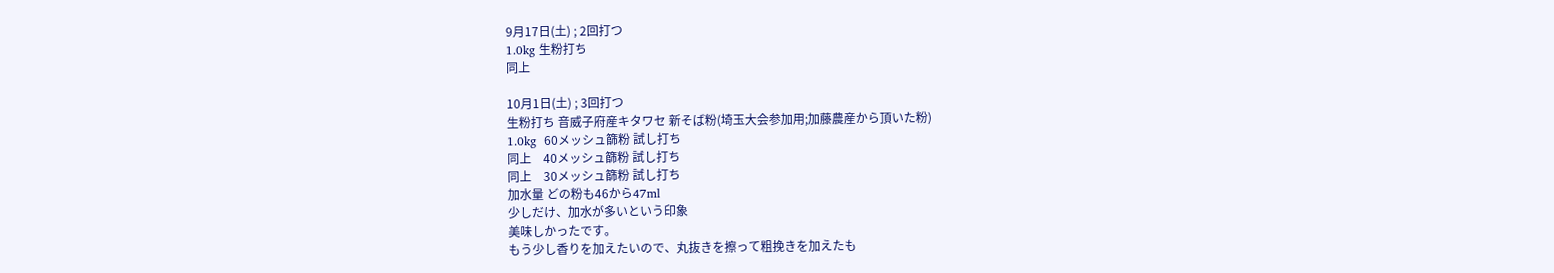9月17日(土) ; 2回打つ
1.0kg 生粉打ち
同上

10月1日(土) ; 3回打つ
生粉打ち 音威子府産キタワセ 新そば粉(埼玉大会参加用;加藤農産から頂いた粉)
1.0kg  60メッシュ篩粉 試し打ち
同上    40メッシュ篩粉 試し打ち
同上    30メッシュ篩粉 試し打ち
加水量 どの粉も46から47ml
少しだけ、加水が多いという印象
美味しかったです。
もう少し香りを加えたいので、丸抜きを擦って粗挽きを加えたも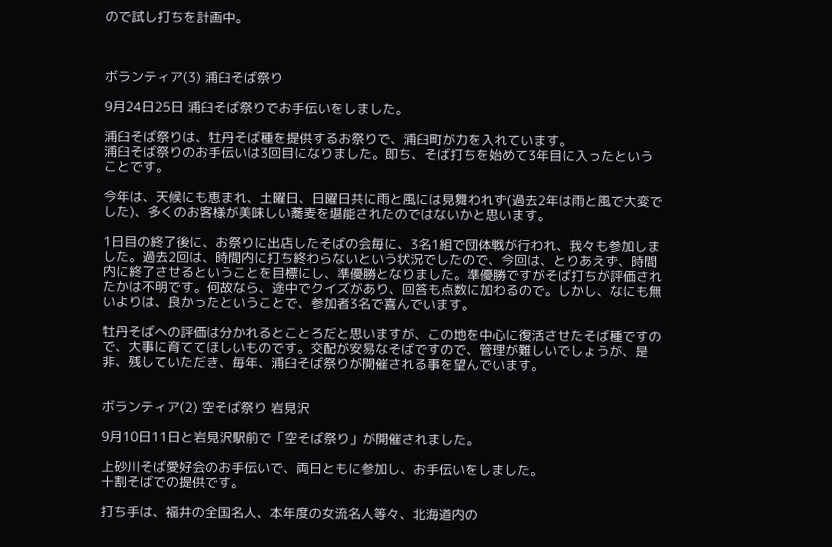ので試し打ちを計画中。



ボランティア(3) 浦臼そば祭り

9月24日25日 浦臼そば祭りでお手伝いをしました。

浦臼そば祭りは、牡丹そば種を提供するお祭りで、浦臼町が力を入れています。
浦臼そば祭りのお手伝いは3回目になりました。即ち、そば打ちを始めて3年目に入ったということです。

今年は、天候にも恵まれ、土曜日、日曜日共に雨と風には見舞われず(過去2年は雨と風で大変でした)、多くのお客様が美味しい蕎麦を堪能されたのではないかと思います。

1日目の終了後に、お祭りに出店したそばの会毎に、3名1組で団体戦が行われ、我々も参加しました。過去2回は、時間内に打ち終わらないという状況でしたので、今回は、とりあえず、時間内に終了させるということを目標にし、準優勝となりました。準優勝ですがそば打ちが評価されたかは不明です。何故なら、途中でクイズがあり、回答も点数に加わるので。しかし、なにも無いよりは、良かったということで、参加者3名で喜んでいます。

牡丹そばへの評価は分かれるとことろだと思いますが、この地を中心に復活させたそば種ですので、大事に育ててほしいものです。交配が安易なそばですので、管理が難しいでしょうが、是非、残していただき、毎年、浦臼そば祭りが開催される事を望んでいます。


ボランティア(2) 空そば祭り 岩見沢

9月10日11日と岩見沢駅前で「空そば祭り」が開催されました。

上砂川そば愛好会のお手伝いで、両日ともに参加し、お手伝いをしました。
十割そばでの提供です。

打ち手は、福井の全国名人、本年度の女流名人等々、北海道内の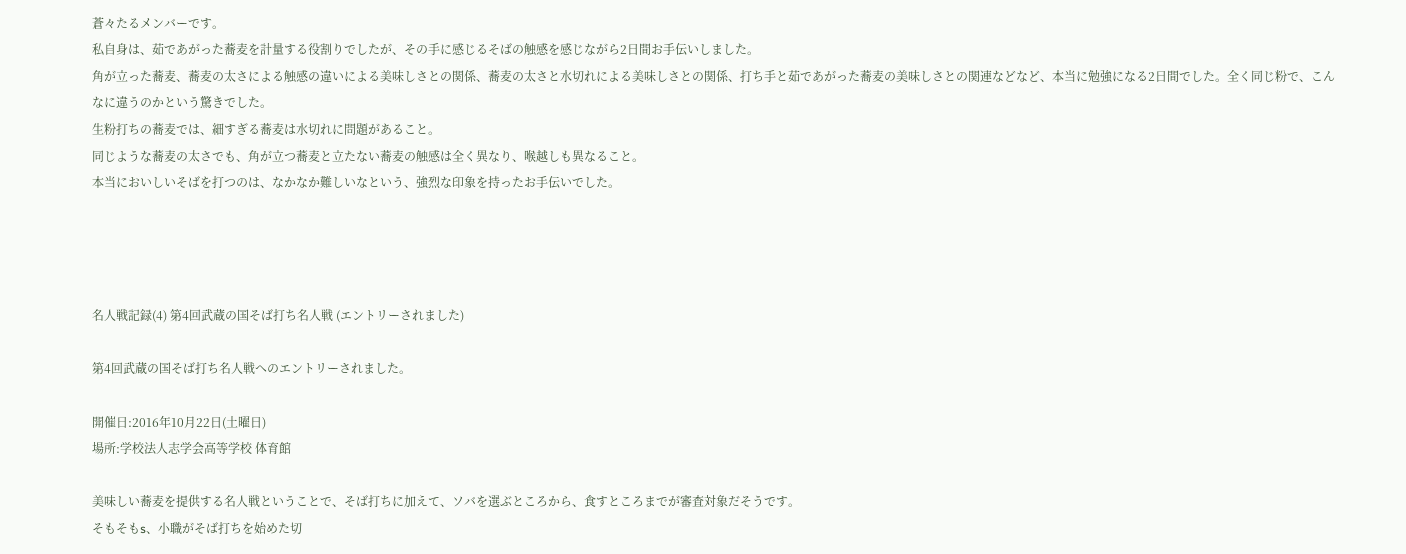蒼々たるメンバーです。
私自身は、茹であがった蕎麦を計量する役割りでしたが、その手に感じるそばの触感を感じながら2日間お手伝いしました。
角が立った蕎麦、蕎麦の太さによる触感の違いによる美味しさとの関係、蕎麦の太さと水切れによる美味しさとの関係、打ち手と茹であがった蕎麦の美味しさとの関連などなど、本当に勉強になる2日間でした。全く同じ粉で、こんなに違うのかという驚きでした。
生粉打ちの蕎麦では、細すぎる蕎麦は水切れに問題があること。
同じような蕎麦の太さでも、角が立つ蕎麦と立たない蕎麦の触感は全く異なり、喉越しも異なること。
本当においしいそばを打つのは、なかなか難しいなという、強烈な印象を持ったお手伝いでした。




名人戦記録(4) 第4回武蔵の国そば打ち名人戦 (エントリーされました)

第4回武蔵の国そば打ち名人戦へのエントリーされました。

開催日:2016年10月22日(土曜日)
場所:学校法人志学会高等学校 体育館

美味しい蕎麦を提供する名人戦ということで、そば打ちに加えて、ソバを選ぶところから、食すところまでが審査対象だそうです。
そもそもs、小職がそば打ちを始めた切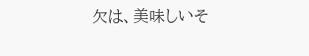欠は、美味しいそ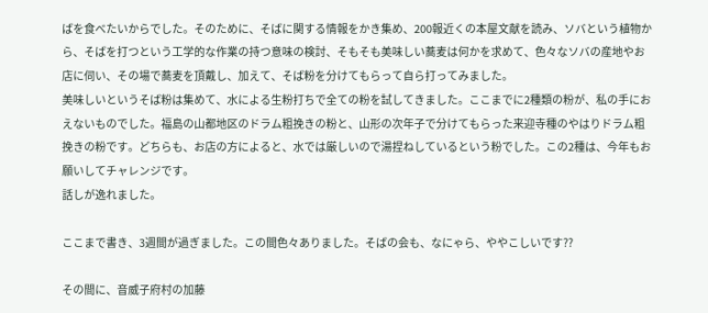ばを食べたいからでした。そのために、そばに関する情報をかき集め、200報近くの本屋文献を読み、ソバという植物から、そばを打つという工学的な作業の持つ意味の検討、そもそも美味しい蕎麦は何かを求めて、色々なソバの産地やお店に伺い、その場で蕎麦を頂戴し、加えて、そば粉を分けてもらって自ら打ってみました。
美味しいというそば粉は集めて、水による生粉打ちで全ての粉を試してきました。ここまでに2種類の粉が、私の手におえないものでした。福島の山都地区のドラム粗挽きの粉と、山形の次年子で分けてもらった来迎寺種のやはりドラム粗挽きの粉です。どちらも、お店の方によると、水では厳しいので湯捏ねしているという粉でした。この2種は、今年もお願いしてチャレンジです。
話しが逸れました。

ここまで書き、3週間が過ぎました。この間色々ありました。そばの会も、なにゃら、ややこしいです??

その間に、音威子府村の加藤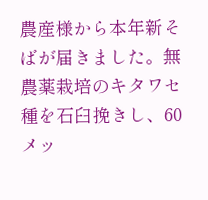農産様から本年新そばが届きました。無農薬栽培のキタワセ種を石臼挽きし、60メッ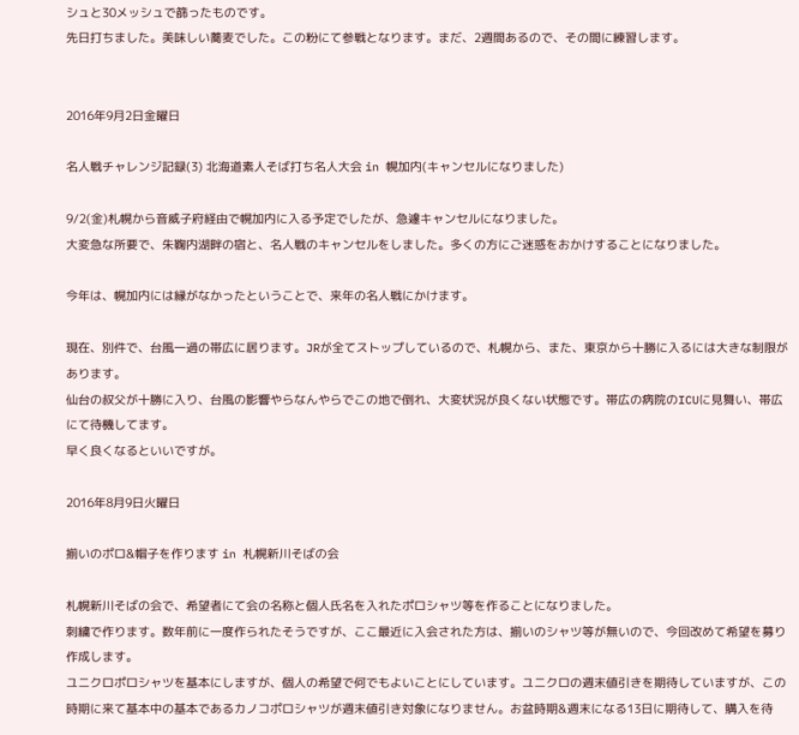シュと30メッシュで篩ったものです。
先日打ちました。美味しい蕎麦でした。この粉にて参戦となります。まだ、2週間あるので、その間に練習します。


2016年9月2日金曜日

名人戦チャレンジ記録(3) 北海道素人そば打ち名人大会 in 幌加内(キャンセルになりました)

9/2(金)札幌から音威子府経由で幌加内に入る予定でしたが、急遽キャンセルになりました。
大変急な所要で、朱鞠内湖畔の宿と、名人戦のキャンセルをしました。多くの方にご迷惑をおかけすることになりました。

今年は、幌加内には縁がなかったということで、来年の名人戦にかけます。

現在、別件で、台風一過の帯広に居ります。JRが全てストップしているので、札幌から、また、東京から十勝に入るには大きな制限があります。
仙台の叔父が十勝に入り、台風の影響やらなんやらでこの地で倒れ、大変状況が良くない状態です。帯広の病院のICUに見舞い、帯広にて待機してます。
早く良くなるといいですが。

2016年8月9日火曜日

揃いのポロ&帽子を作ります in 札幌新川そばの会

札幌新川そばの会で、希望者にて会の名称と個人氏名を入れたポロシャツ等を作ることになりました。
刺繍で作ります。数年前に一度作られたそうですが、ここ最近に入会された方は、揃いのシャツ等が無いので、今回改めて希望を募り作成します。
ユニクロポロシャツを基本にしますが、個人の希望で何でもよいことにしています。ユニクロの週末値引きを期待していますが、この時期に来て基本中の基本であるカノコポロシャツが週末値引き対象になりません。お盆時期&週末になる13日に期待して、購入を待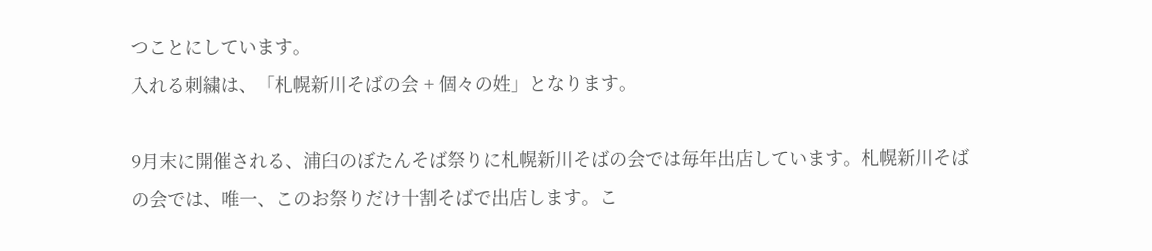つことにしています。
入れる刺繍は、「札幌新川そばの会 + 個々の姓」となります。

9月末に開催される、浦臼のぼたんそば祭りに札幌新川そばの会では毎年出店しています。札幌新川そばの会では、唯一、このお祭りだけ十割そばで出店します。こ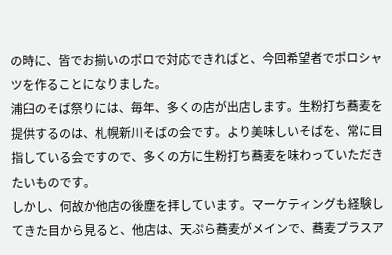の時に、皆でお揃いのポロで対応できればと、今回希望者でポロシャツを作ることになりました。
浦臼のそば祭りには、毎年、多くの店が出店します。生粉打ち蕎麦を提供するのは、札幌新川そばの会です。より美味しいそばを、常に目指している会ですので、多くの方に生粉打ち蕎麦を味わっていただきたいものです。
しかし、何故か他店の後塵を拝しています。マーケティングも経験してきた目から見ると、他店は、天ぷら蕎麦がメインで、蕎麦プラスア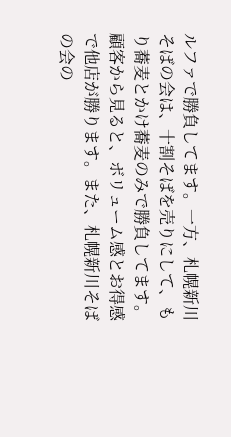ルファで勝負してます。一方、札幌新川そばの会は、十割そばを売りにして、もり蕎麦とかけ蕎麦のみで勝負してます。顧客から見ると、ボリューム感とお得感で他店が勝ります。また、札幌新川そばの会の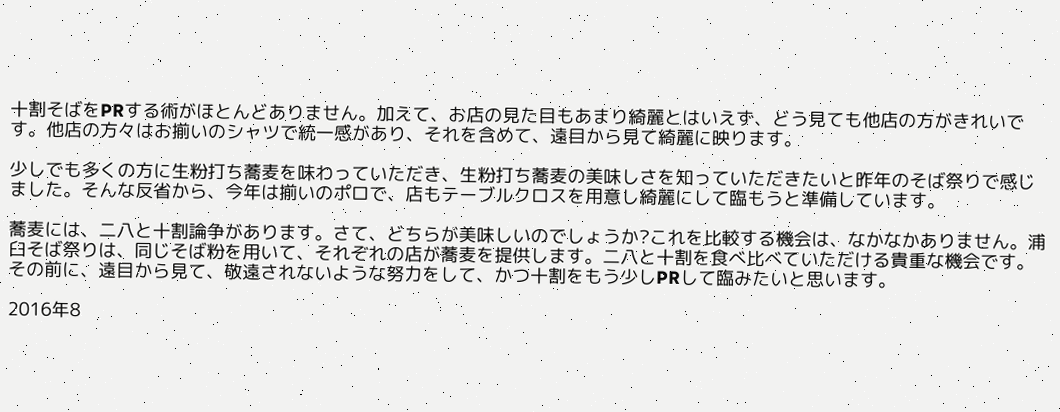十割そばをPRする術がほとんどありません。加えて、お店の見た目もあまり綺麗とはいえず、どう見ても他店の方がきれいです。他店の方々はお揃いのシャツで統一感があり、それを含めて、遠目から見て綺麗に映ります。

少しでも多くの方に生粉打ち蕎麦を味わっていただき、生粉打ち蕎麦の美味しさを知っていただきたいと昨年のそば祭りで感じました。そんな反省から、今年は揃いのポロで、店もテーブルクロスを用意し綺麗にして臨もうと準備しています。

蕎麦には、二八と十割論争があります。さて、どちらが美味しいのでしょうか?これを比較する機会は、なかなかありません。浦臼そば祭りは、同じそば粉を用いて、それぞれの店が蕎麦を提供します。二八と十割を食べ比べていただける貴重な機会です。その前に、遠目から見て、敬遠されないような努力をして、かつ十割をもう少しPRして臨みたいと思います。

2016年8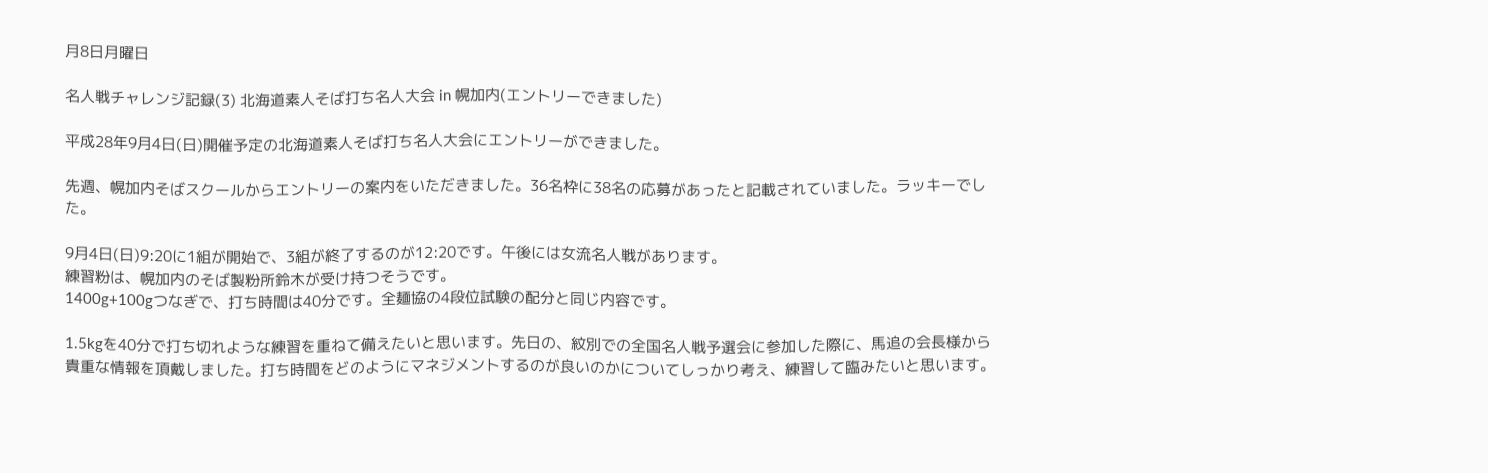月8日月曜日

名人戦チャレンジ記録(3) 北海道素人そば打ち名人大会 in 幌加内(エントリーできました)

平成28年9月4日(日)開催予定の北海道素人そば打ち名人大会にエントリーができました。

先週、幌加内そばスクールからエントリーの案内をいただきました。36名枠に38名の応募があったと記載されていました。ラッキーでした。

9月4日(日)9:20に1組が開始で、3組が終了するのが12:20です。午後には女流名人戦があります。
練習粉は、幌加内のそば製粉所鈴木が受け持つそうです。
1400g+100gつなぎで、打ち時間は40分です。全麺協の4段位試験の配分と同じ内容です。

1.5kgを40分で打ち切れような練習を重ねて備えたいと思います。先日の、紋別での全国名人戦予選会に参加した際に、馬追の会長様から貴重な情報を頂戴しました。打ち時間をどのようにマネジメントするのが良いのかについてしっかり考え、練習して臨みたいと思います。